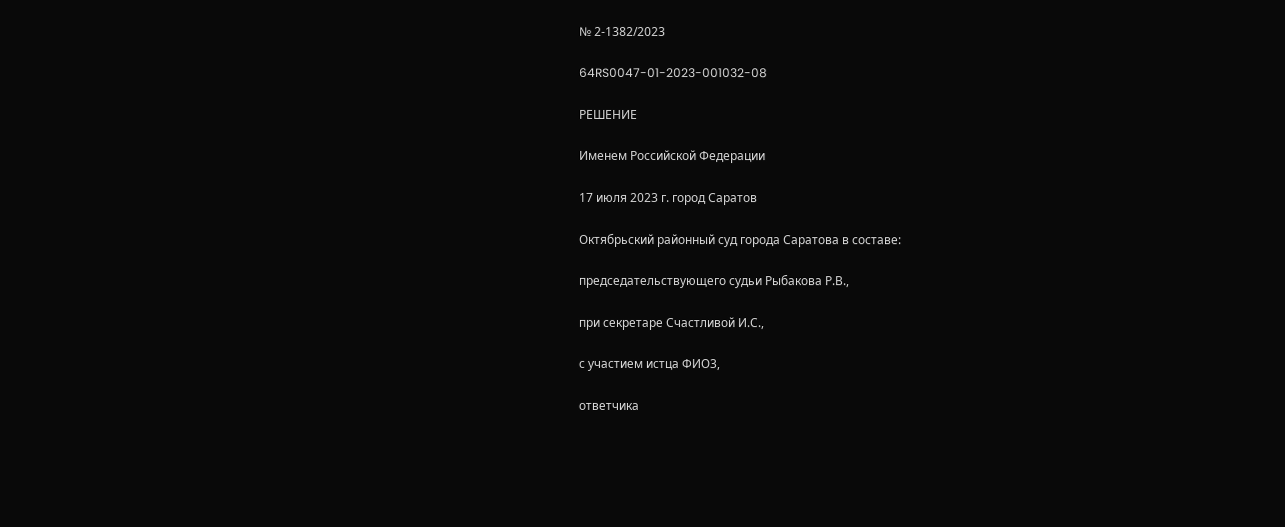№ 2-1382/2023

64RS0047-01-2023-001032-08

РЕШЕНИЕ

Именем Российской Федерации

17 июля 2023 г. город Саратов

Октябрьский районный суд города Саратова в составе:

председательствующего судьи Рыбакова Р.В.,

при секретаре Счастливой И.С.,

с участием истца ФИО3,

ответчика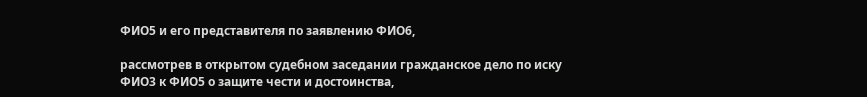ФИО5 и его представителя по заявлению ФИО6,

рассмотрев в открытом судебном заседании гражданское дело по иску ФИО3 к ФИО5 о защите чести и достоинства,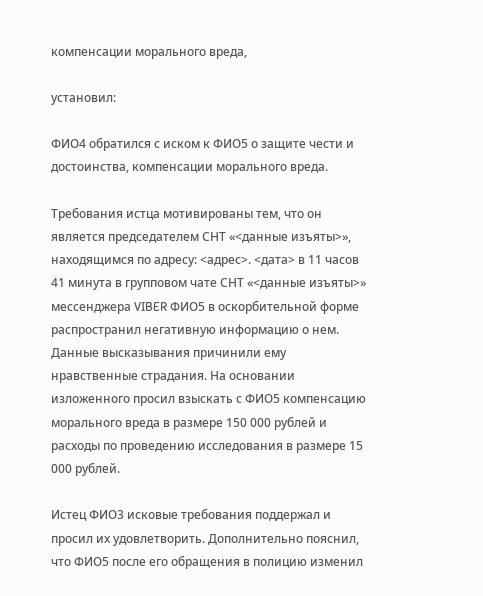компенсации морального вреда,

установил:

ФИО4 обратился с иском к ФИО5 о защите чести и достоинства, компенсации морального вреда.

Требования истца мотивированы тем, что он является председателем СНТ «<данные изъяты>», находящимся по адресу: <адрес>. <дата> в 11 часов 41 минута в групповом чате СНТ «<данные изъяты>» мессенджера VIBER ФИО5 в оскорбительной форме распространил негативную информацию о нем. Данные высказывания причинили ему нравственные страдания. На основании изложенного просил взыскать с ФИО5 компенсацию морального вреда в размере 150 000 рублей и расходы по проведению исследования в размере 15 000 рублей.

Истец ФИО3 исковые требования поддержал и просил их удовлетворить. Дополнительно пояснил, что ФИО5 после его обращения в полицию изменил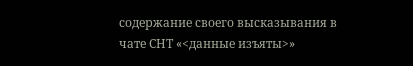содержание своего высказывания в чате СНТ «<данные изъяты>»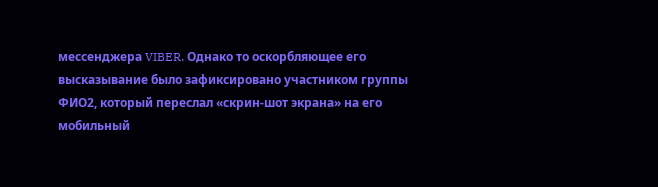мессенджера VIBER. Однако то оскорбляющее его высказывание было зафиксировано участником группы ФИО2, который переслал «скрин-шот экрана» на его мобильный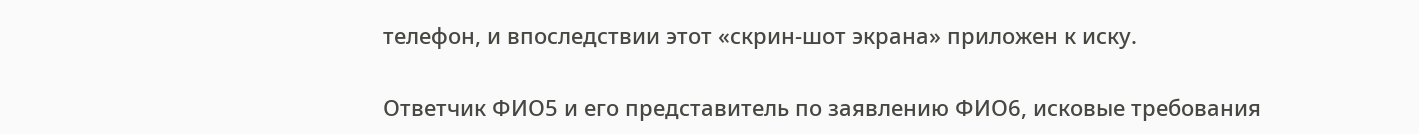телефон, и впоследствии этот «скрин-шот экрана» приложен к иску.

Ответчик ФИО5 и его представитель по заявлению ФИО6, исковые требования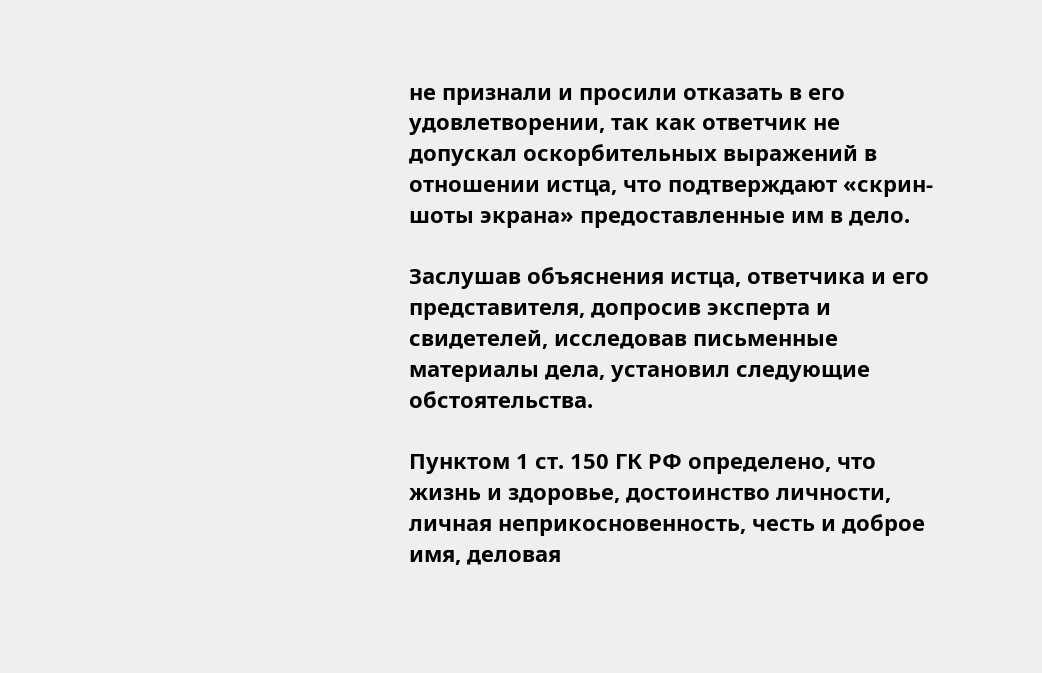не признали и просили отказать в его удовлетворении, так как ответчик не допускал оскорбительных выражений в отношении истца, что подтверждают «скрин-шоты экрана» предоставленные им в дело.

Заслушав объяснения истца, ответчика и его представителя, допросив эксперта и свидетелей, исследовав письменные материалы дела, установил следующие обстоятельства.

Пунктом 1 ст. 150 ГК РФ определено, что жизнь и здоровье, достоинство личности, личная неприкосновенность, честь и доброе имя, деловая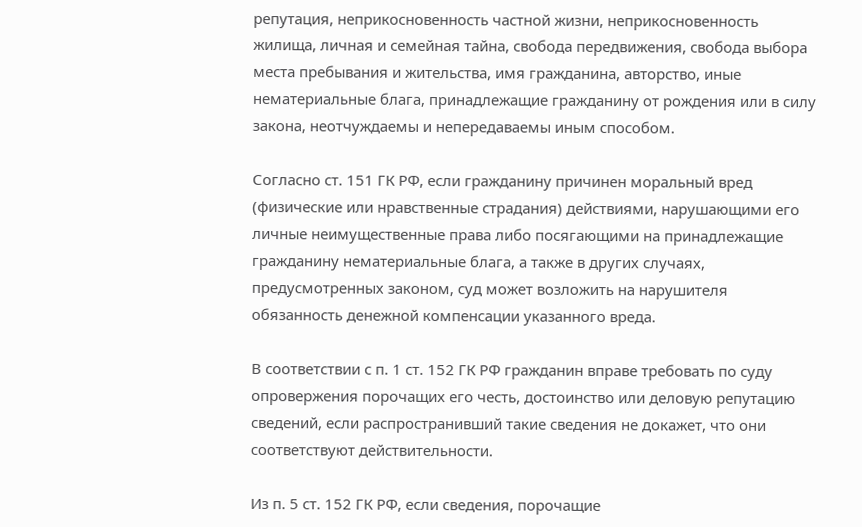репутация, неприкосновенность частной жизни, неприкосновенность жилища, личная и семейная тайна, свобода передвижения, свобода выбора места пребывания и жительства, имя гражданина, авторство, иные нематериальные блага, принадлежащие гражданину от рождения или в силу закона, неотчуждаемы и непередаваемы иным способом.

Согласно ст. 151 ГК РФ, если гражданину причинен моральный вред (физические или нравственные страдания) действиями, нарушающими его личные неимущественные права либо посягающими на принадлежащие гражданину нематериальные блага, а также в других случаях, предусмотренных законом, суд может возложить на нарушителя обязанность денежной компенсации указанного вреда.

В соответствии с п. 1 ст. 152 ГК РФ гражданин вправе требовать по суду опровержения порочащих его честь, достоинство или деловую репутацию сведений, если распространивший такие сведения не докажет, что они соответствуют действительности.

Из п. 5 ст. 152 ГК РФ, если сведения, порочащие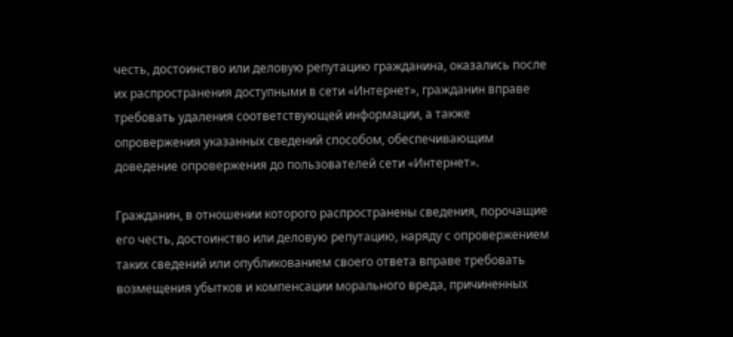честь, достоинство или деловую репутацию гражданина, оказались после их распространения доступными в сети «Интернет», гражданин вправе требовать удаления соответствующей информации, а также опровержения указанных сведений способом, обеспечивающим доведение опровержения до пользователей сети «Интернет».

Гражданин, в отношении которого распространены сведения, порочащие его честь, достоинство или деловую репутацию, наряду с опровержением таких сведений или опубликованием своего ответа вправе требовать возмещения убытков и компенсации морального вреда, причиненных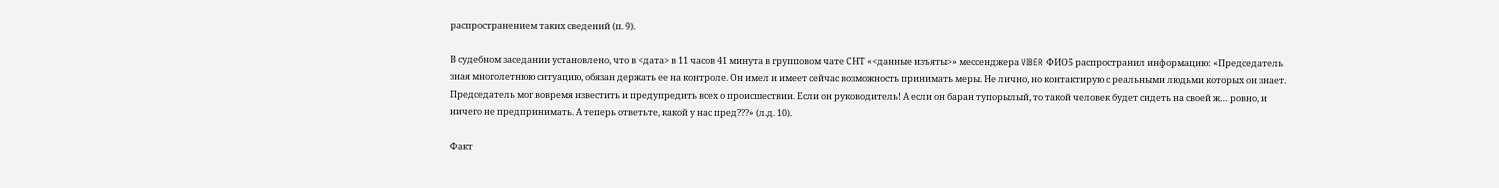распространением таких сведений (п. 9).

В судебном заседании установлено, что в <дата> в 11 часов 41 минута в групповом чате СНТ «<данные изъяты>» мессенджера VIBER ФИО5 распространил информацию: «Председатель зная многолетнюю ситуацию, обязан держать ее на контроле. Он имел и имеет сейчас возможность принимать меры. Не лично, но контактирую с реальными людьми которых он знает. Председатель мог вовремя известить и предупредить всех о происшествии. Если он руководитель! А если он баран тупорылый, то такой человек будет сидеть на своей ж… ровно, и ничего не предпринимать. А теперь ответьте, какой у нас пред???» (л.д. 10).

Факт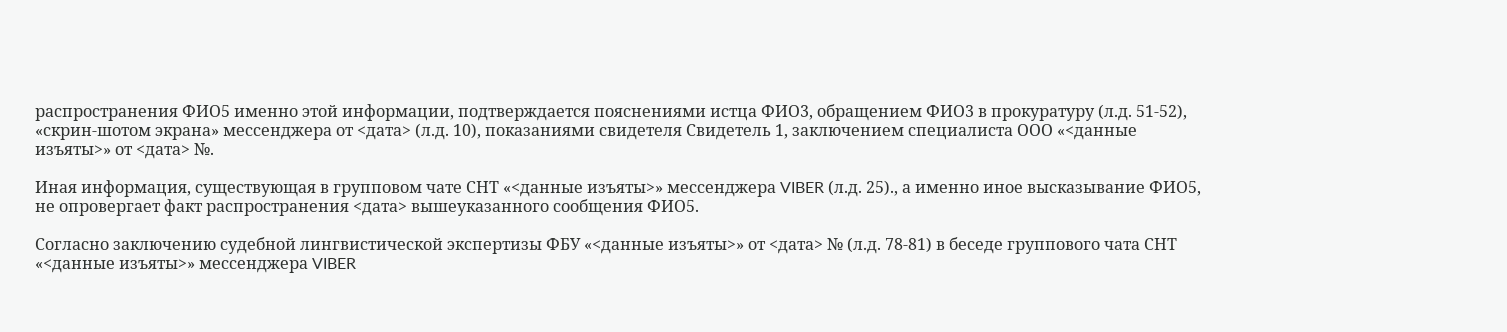распространения ФИО5 именно этой информации, подтверждается пояснениями истца ФИО3, обращением ФИО3 в прокуратуру (л.д. 51-52), «скрин-шотом экрана» мессенджера от <дата> (л.д. 10), показаниями свидетеля Свидетель 1, заключением специалиста ООО «<данные изъяты>» от <дата> №.

Иная информация, существующая в групповом чате СНТ «<данные изъяты>» мессенджера VIBER (л.д. 25)., а именно иное высказывание ФИО5, не опровергает факт распространения <дата> вышеуказанного сообщения ФИО5.

Согласно заключению судебной лингвистической экспертизы ФБУ «<данные изъяты>» от <дата> № (л.д. 78-81) в беседе группового чата СНТ «<данные изъяты>» мессенджера VIBER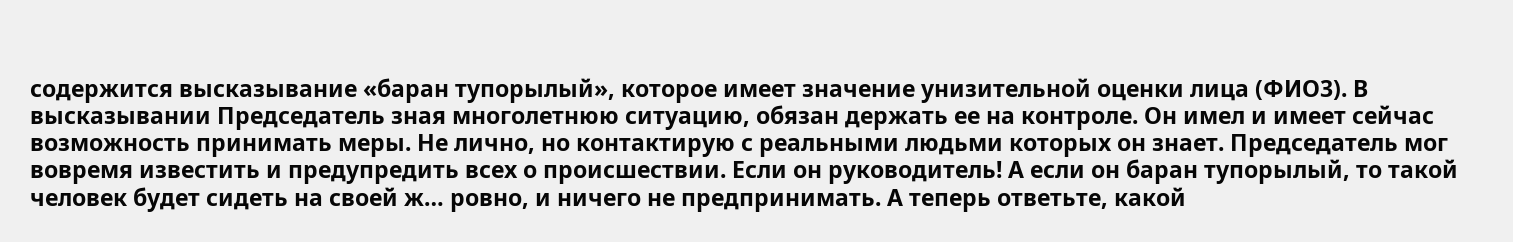содержится высказывание «баран тупорылый», которое имеет значение унизительной оценки лица (ФИО3). В высказывании Председатель зная многолетнюю ситуацию, обязан держать ее на контроле. Он имел и имеет сейчас возможность принимать меры. Не лично, но контактирую с реальными людьми которых он знает. Председатель мог вовремя известить и предупредить всех о происшествии. Если он руководитель! А если он баран тупорылый, то такой человек будет сидеть на своей ж… ровно, и ничего не предпринимать. А теперь ответьте, какой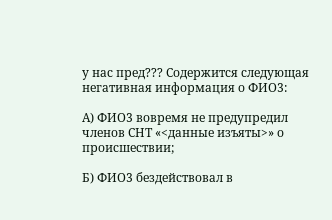у нас пред??? Содержится следующая негативная информация о ФИО3:

А) ФИО3 вовремя не предупредил членов СНТ «<данные изъяты>» о происшествии;

Б) ФИО3 бездействовал в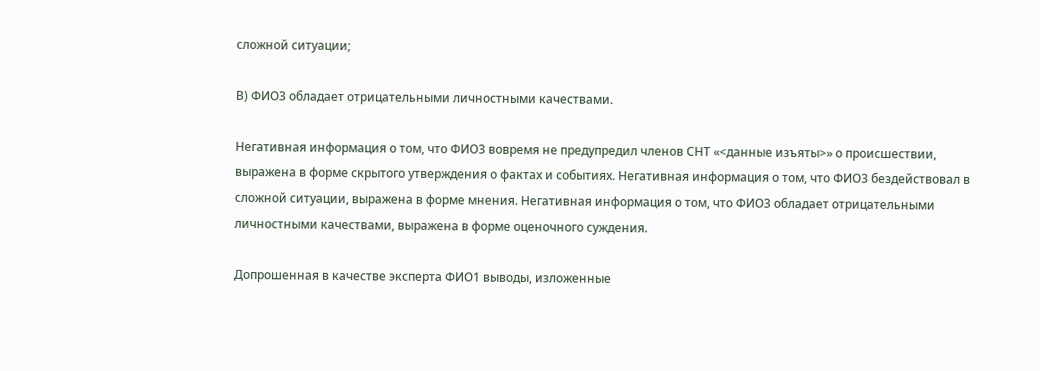сложной ситуации;

В) ФИО3 обладает отрицательными личностными качествами.

Негативная информация о том, что ФИО3 вовремя не предупредил членов СНТ «<данные изъяты>» о происшествии, выражена в форме скрытого утверждения о фактах и событиях. Негативная информация о том, что ФИО3 бездействовал в сложной ситуации, выражена в форме мнения. Негативная информация о том, что ФИО3 обладает отрицательными личностными качествами, выражена в форме оценочного суждения.

Допрошенная в качестве эксперта ФИО1 выводы, изложенные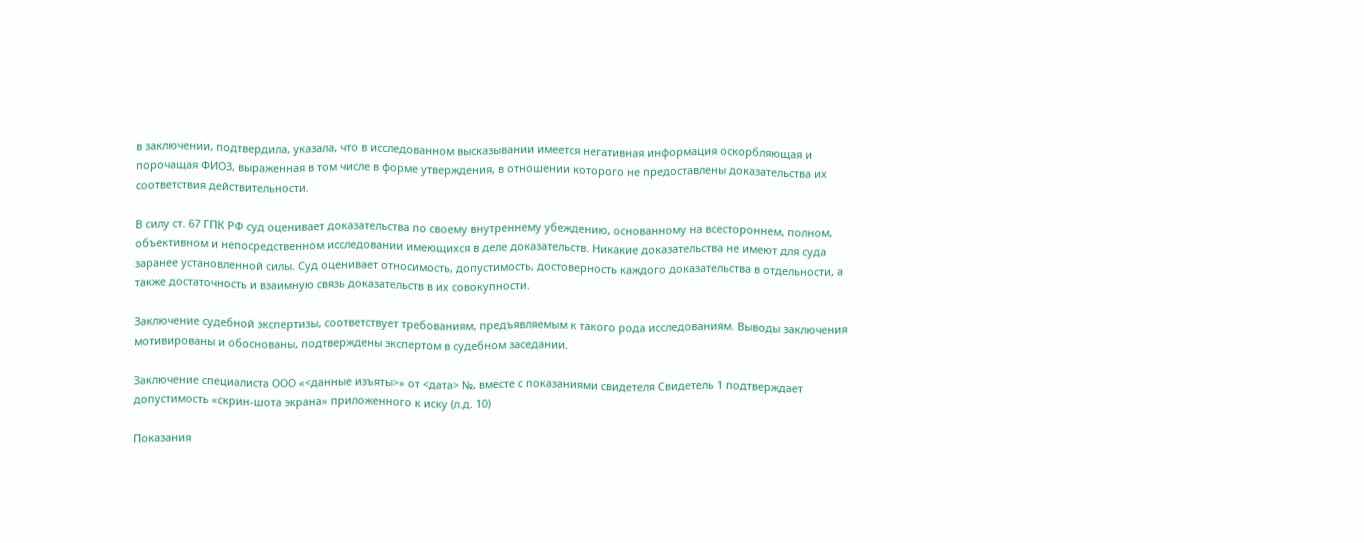в заключении, подтвердила, указала, что в исследованном высказывании имеется негативная информация оскорбляющая и порочащая ФИО3, выраженная в том числе в форме утверждения, в отношении которого не предоставлены доказательства их соответствия действительности.

В силу ст. 67 ГПК РФ суд оценивает доказательства по своему внутреннему убеждению, основанному на всестороннем, полном, объективном и непосредственном исследовании имеющихся в деле доказательств. Никакие доказательства не имеют для суда заранее установленной силы. Суд оценивает относимость, допустимость, достоверность каждого доказательства в отдельности, а также достаточность и взаимную связь доказательств в их совокупности.

Заключение судебной экспертизы, соответствует требованиям, предъявляемым к такого рода исследованиям. Выводы заключения мотивированы и обоснованы, подтверждены экспертом в судебном заседании.

Заключение специалиста ООО «<данные изъяты>» от <дата> №, вместе с показаниями свидетеля Свидетель 1 подтверждает допустимость «скрин-шота экрана» приложенного к иску (л.д. 10)

Показания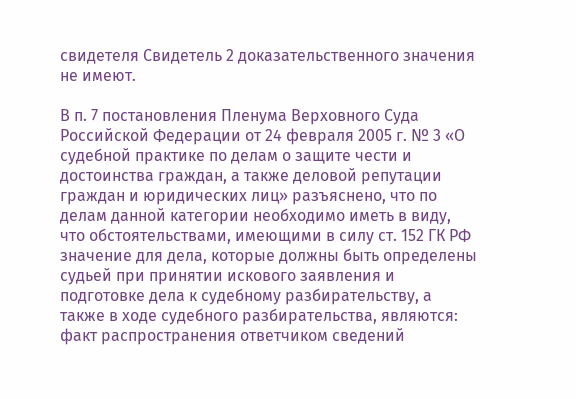свидетеля Свидетель 2 доказательственного значения не имеют.

В п. 7 постановления Пленума Верховного Суда Российской Федерации от 24 февраля 2005 г. № 3 «О судебной практике по делам о защите чести и достоинства граждан, а также деловой репутации граждан и юридических лиц» разъяснено, что по делам данной категории необходимо иметь в виду, что обстоятельствами, имеющими в силу ст. 152 ГК РФ значение для дела, которые должны быть определены судьей при принятии искового заявления и подготовке дела к судебному разбирательству, а также в ходе судебного разбирательства, являются: факт распространения ответчиком сведений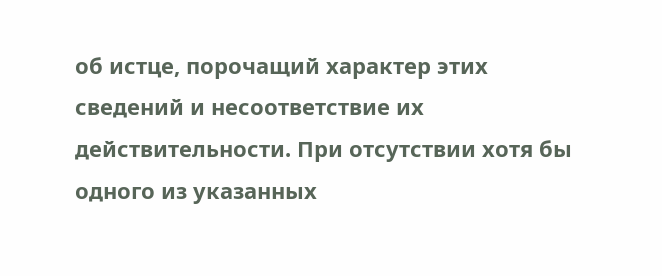об истце, порочащий характер этих сведений и несоответствие их действительности. При отсутствии хотя бы одного из указанных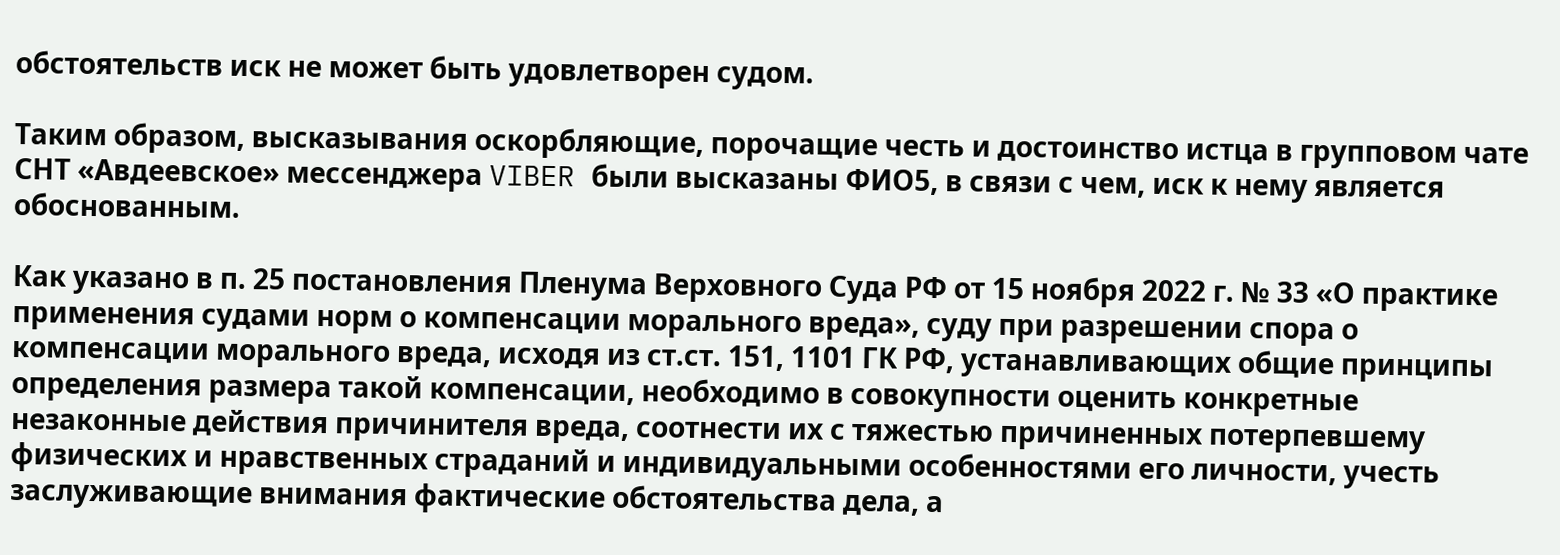обстоятельств иск не может быть удовлетворен судом.

Таким образом, высказывания оскорбляющие, порочащие честь и достоинство истца в групповом чате СНТ «Авдеевское» мессенджера VIBER были высказаны ФИО5, в связи с чем, иск к нему является обоснованным.

Как указано в п. 25 постановления Пленума Верховного Суда РФ от 15 ноября 2022 г. № 33 «О практике применения судами норм о компенсации морального вреда», суду при разрешении спора о компенсации морального вреда, исходя из ст.ст. 151, 1101 ГК РФ, устанавливающих общие принципы определения размера такой компенсации, необходимо в совокупности оценить конкретные незаконные действия причинителя вреда, соотнести их с тяжестью причиненных потерпевшему физических и нравственных страданий и индивидуальными особенностями его личности, учесть заслуживающие внимания фактические обстоятельства дела, а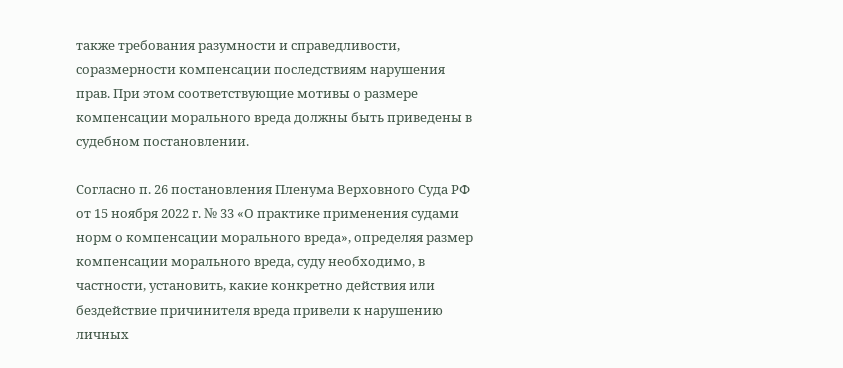также требования разумности и справедливости, соразмерности компенсации последствиям нарушения прав. При этом соответствующие мотивы о размере компенсации морального вреда должны быть приведены в судебном постановлении.

Согласно п. 26 постановления Пленума Верховного Суда РФ от 15 ноября 2022 г. № 33 «О практике применения судами норм о компенсации морального вреда», определяя размер компенсации морального вреда, суду необходимо, в частности, установить, какие конкретно действия или бездействие причинителя вреда привели к нарушению личных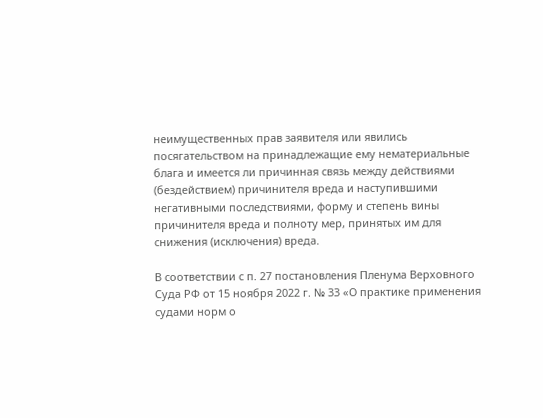неимущественных прав заявителя или явились посягательством на принадлежащие ему нематериальные блага и имеется ли причинная связь между действиями (бездействием) причинителя вреда и наступившими негативными последствиями, форму и степень вины причинителя вреда и полноту мер, принятых им для снижения (исключения) вреда.

В соответствии с п. 27 постановления Пленума Верховного Суда РФ от 15 ноября 2022 г. № 33 «О практике применения судами норм о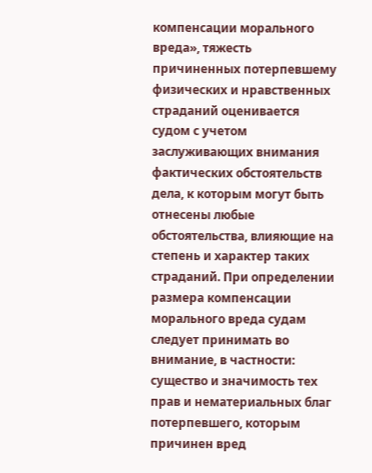компенсации морального вреда», тяжесть причиненных потерпевшему физических и нравственных страданий оценивается судом с учетом заслуживающих внимания фактических обстоятельств дела, к которым могут быть отнесены любые обстоятельства, влияющие на степень и характер таких страданий. При определении размера компенсации морального вреда судам следует принимать во внимание, в частности: существо и значимость тех прав и нематериальных благ потерпевшего, которым причинен вред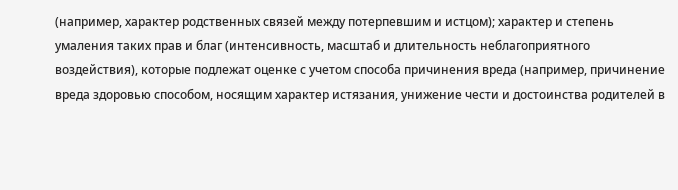(например, характер родственных связей между потерпевшим и истцом); характер и степень умаления таких прав и благ (интенсивность, масштаб и длительность неблагоприятного воздействия), которые подлежат оценке с учетом способа причинения вреда (например, причинение вреда здоровью способом, носящим характер истязания, унижение чести и достоинства родителей в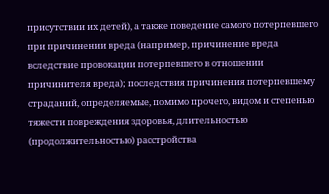присутствии их детей), а также поведение самого потерпевшего при причинении вреда (например, причинение вреда вследствие провокации потерпевшего в отношении причинителя вреда); последствия причинения потерпевшему страданий, определяемые, помимо прочего, видом и степенью тяжести повреждения здоровья, длительностью (продолжительностью) расстройства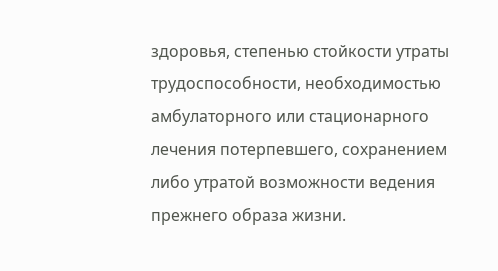здоровья, степенью стойкости утраты трудоспособности, необходимостью амбулаторного или стационарного лечения потерпевшего, сохранением либо утратой возможности ведения прежнего образа жизни.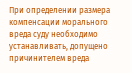При определении размера компенсации морального вреда суду необходимо устанавливать, допущено причинителем вреда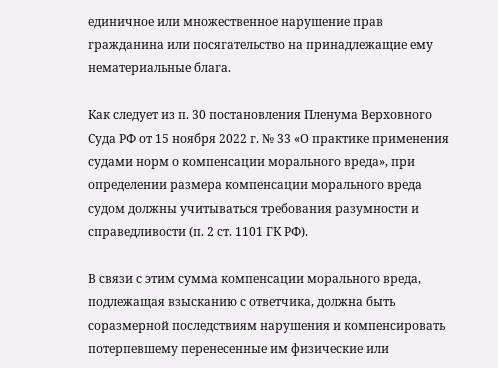единичное или множественное нарушение прав гражданина или посягательство на принадлежащие ему нематериальные блага.

Как следует из п. 30 постановления Пленума Верховного Суда РФ от 15 ноября 2022 г. № 33 «О практике применения судами норм о компенсации морального вреда», при определении размера компенсации морального вреда судом должны учитываться требования разумности и справедливости (п. 2 ст. 1101 ГК РФ).

В связи с этим сумма компенсации морального вреда, подлежащая взысканию с ответчика, должна быть соразмерной последствиям нарушения и компенсировать потерпевшему перенесенные им физические или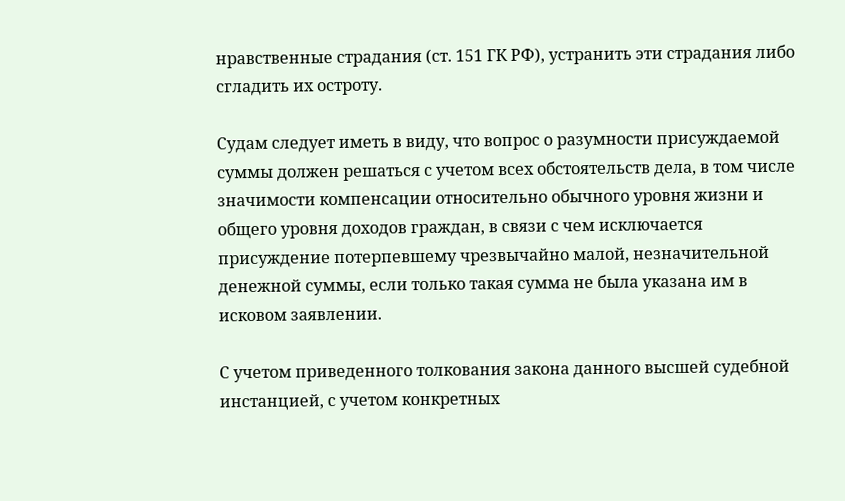нравственные страдания (ст. 151 ГК РФ), устранить эти страдания либо сгладить их остроту.

Судам следует иметь в виду, что вопрос о разумности присуждаемой суммы должен решаться с учетом всех обстоятельств дела, в том числе значимости компенсации относительно обычного уровня жизни и общего уровня доходов граждан, в связи с чем исключается присуждение потерпевшему чрезвычайно малой, незначительной денежной суммы, если только такая сумма не была указана им в исковом заявлении.

С учетом приведенного толкования закона данного высшей судебной инстанцией, с учетом конкретных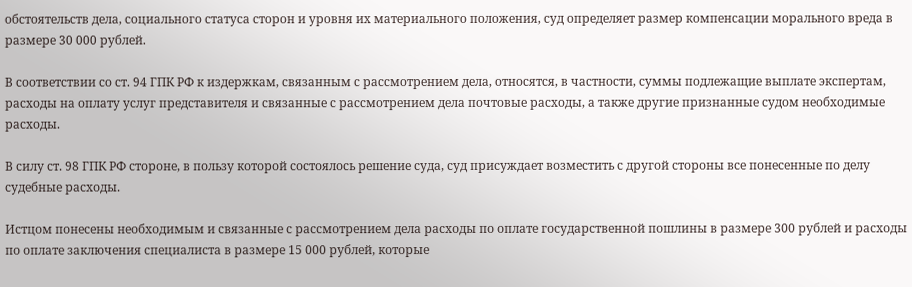обстоятельств дела, социального статуса сторон и уровня их материального положения, суд определяет размер компенсации морального вреда в размере 30 000 рублей.

В соответствии со ст. 94 ГПК РФ к издержкам, связанным с рассмотрением дела, относятся, в частности, суммы подлежащие выплате экспертам, расходы на оплату услуг представителя и связанные с рассмотрением дела почтовые расходы, а также другие признанные судом необходимые расходы.

В силу ст. 98 ГПК РФ стороне, в пользу которой состоялось решение суда, суд присуждает возместить с другой стороны все понесенные по делу судебные расходы.

Истцом понесены необходимым и связанные с рассмотрением дела расходы по оплате государственной пошлины в размере 300 рублей и расходы по оплате заключения специалиста в размере 15 000 рублей, которые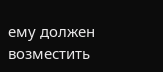ему должен возместить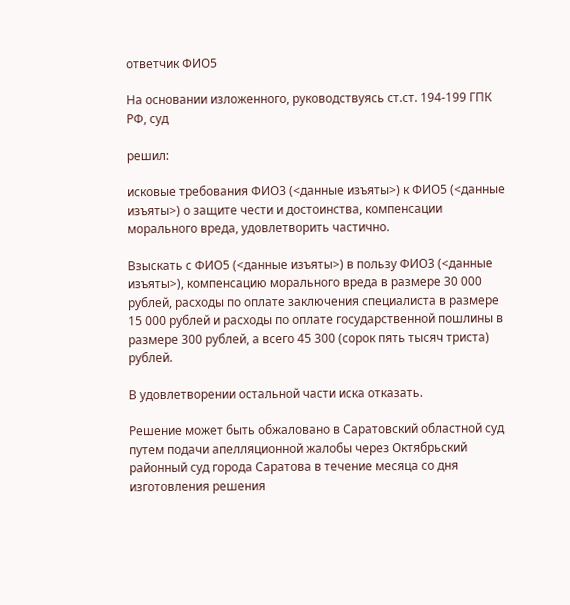ответчик ФИО5

На основании изложенного, руководствуясь ст.ст. 194-199 ГПК РФ, суд

решил:

исковые требования ФИО3 (<данные изъяты>) к ФИО5 (<данные изъяты>) о защите чести и достоинства, компенсации морального вреда, удовлетворить частично.

Взыскать с ФИО5 (<данные изъяты>) в пользу ФИО3 (<данные изъяты>), компенсацию морального вреда в размере 30 000 рублей, расходы по оплате заключения специалиста в размере 15 000 рублей и расходы по оплате государственной пошлины в размере 300 рублей, а всего 45 300 (сорок пять тысяч триста) рублей.

В удовлетворении остальной части иска отказать.

Решение может быть обжаловано в Саратовский областной суд путем подачи апелляционной жалобы через Октябрьский районный суд города Саратова в течение месяца со дня изготовления решения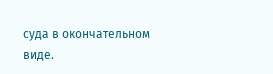суда в окончательном виде.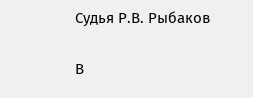Судья Р.В. Рыбаков

В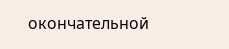окончательной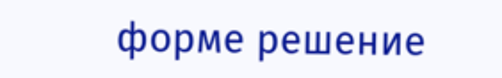форме решение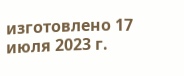изготовлено 17 июля 2023 г.